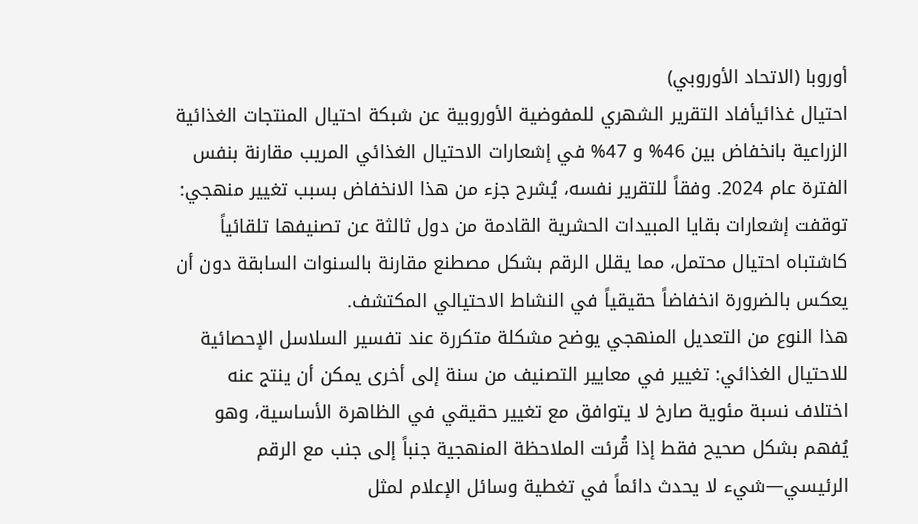أوروبا (الاتحاد الأوروبي)
احتيال غذائيأفاد التقرير الشهري للمفوضية الأوروبية عن شبكة احتيال المنتجات الغذائية الزراعية بانخفاض بين 46% و 47% في إشعارات الاحتيال الغذائي المريب مقارنة بنفس الفترة عام 2024. وفقاً للتقرير نفسه، يُشرح جزء من هذا الانخفاض بسبب تغيير منهجي: توقفت إشعارات بقايا المبيدات الحشرية القادمة من دول ثالثة عن تصنيفها تلقائياً كاشتباه احتيال محتمل، مما يقلل الرقم بشكل مصطنع مقارنة بالسنوات السابقة دون أن يعكس بالضرورة انخفاضاً حقيقياً في النشاط الاحتيالي المكتشف.
هذا النوع من التعديل المنهجي يوضح مشكلة متكررة عند تفسير السلاسل الإحصائية للاحتيال الغذائي: تغيير في معايير التصنيف من سنة إلى أخرى يمكن أن ينتج عنه اختلاف نسبة مئوية صارخ لا يتوافق مع تغيير حقيقي في الظاهرة الأساسية، وهو يُفهم بشكل صحيح فقط إذا قُرئت الملاحظة المنهجية جنباً إلى جنب مع الرقم الرئيسي—شيء لا يحدث دائماً في تغطية وسائل الإعلام لمثل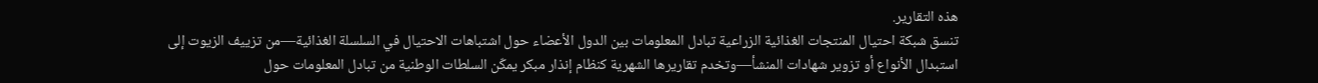هذه التقارير.
تنسق شبكة احتيال المنتجات الغذائية الزراعية تبادل المعلومات بين الدول الأعضاء حول اشتباهات الاحتيال في السلسلة الغذائية—من تزييف الزيوت إلى استبدال الأنواع أو تزوير شهادات المنشأ—وتخدم تقاريرها الشهرية كنظام إنذار مبكر يمكّن السلطات الوطنية من تبادل المعلومات حول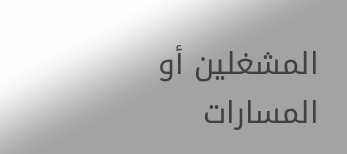المشغلين أو المسارات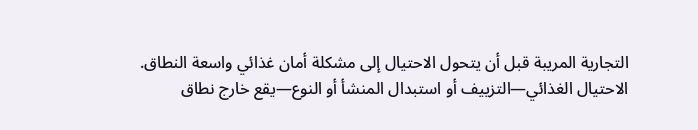التجارية المريبة قبل أن يتحول الاحتيال إلى مشكلة أمان غذائي واسعة النطاق.
الاحتيال الغذائي—التزييف أو استبدال المنشأ أو النوع—يقع خارج نطاق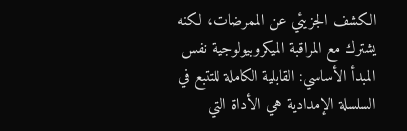الكشف الجزيئي عن الممرضات، لكنه يشترك مع المراقبة الميكروبيولوجية نفس المبدأ الأساسي: القابلية الكاملة للتتبع في السلسلة الإمدادية هي الأداة التي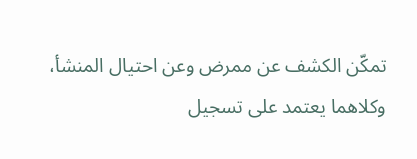تمكّن الكشف عن ممرض وعن احتيال المنشأ، وكلاهما يعتمد على تسجيل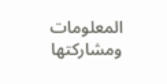المعلومات ومشاركتها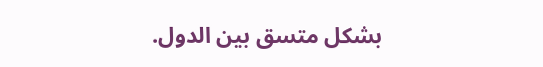بشكل متسق بين الدول.